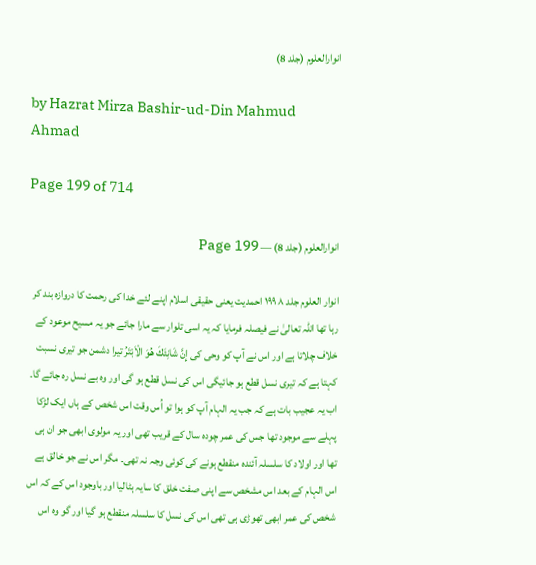انوارالعلوم (جلد 8)

by Hazrat Mirza Bashir-ud-Din Mahmud Ahmad

Page 199 of 714

انوارالعلوم (جلد 8) — Page 199

انوار العلوم جلد ۸ ۱۹۹ احمدیت یعنی حقیقی اسلام اپنے لئے خدا کی رحمت کا دروازہ بند کر رہا تھا اللہ تعالیٰ نے فیصلہ فرمایا کہ یہ اسی تلوار سے مارا جائے جو یہ مسیح موعود کے خلاف چلاتا ہے اور اس نے آپ کو وحی کی إِنَّ شَانِئَكَ هُوَ الْاَبْتَرُ تیرا دشمن جو تیری نسبت کہتا ہے کہ تیری نسل قطع ہو جائیگی اس کی نسل قطع ہو گی اور وہ بے نسل رہ جائے گا۔ اب یہ عجیب بات ہے کہ جب یہ الہام آپ کو ہوا تو اُس وقت اس شخص کے ہاں ایک لڑکا پہلے سے موجود تھا جس کی عمر چودہ سال کے قریب تھی اور یہ مولوی ابھی جو ان ہی تھا اور اولاد کا سلسلہ آئندہ منقطع ہونے کی کوئی وجہ نہ تھی۔ مگر اس نے جو خالق ہے اس الہام کے بعد اس مشخص سے اپنی صفت خلق کا سایہ ہٹالیا اور باوجود اس کے کہ اس شخص کی عمر ابھی تھوڑی ہی تھی اس کی نسل کا سلسلہ منقطع ہو گیا اور گو وہ اس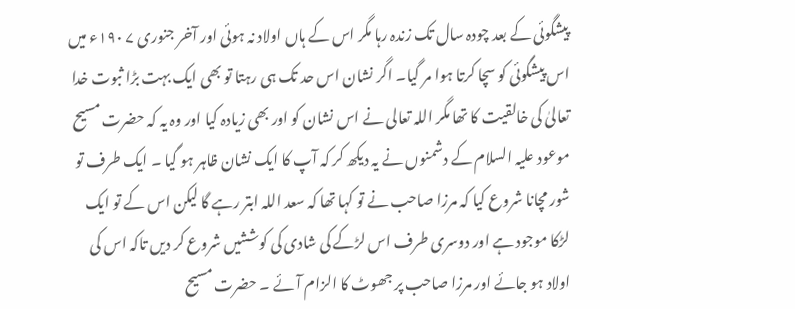پیشگوئی کے بعد چودہ سال تک زندہ رہا مگر اس کے ہاں اولاد نہ ہوئی اور آخر جنوری ۷ ۱۹۰ء میں اس پیشگوئی کو سچا کرتا ہوا مر گیا۔ اگر نشان اس حد تک ہی رہتا تو بھی ایک بہت بڑا ثبوت خدا تعالیٰ کی خالقیت کا تھا مگر اللہ تعالی نے اس نشان کو اور بھی زیادہ کیا اور وہ یہ کہ حضرت مسیح موعود علیہ السلام کے دشمنوں نے یہ دیکھ کر کہ آپ کا ایک نشان ظاہر ہو گیا ۔ ایک طرف تو شور مچانا شروع کیا کہ مرزا صاحب نے تو کہا تھا کہ سعد اللہ ابتر رہے گا لیکن اس کے تو ایک لڑکا موجود ہے اور دوسری طرف اس لڑکے کی شادی کی کوششیں شروع کر دیں تاکہ اس کی اولاد ہو جائے اور مرزا صاحب پر جھوٹ کا الزام آئے ۔ حضرت مسیح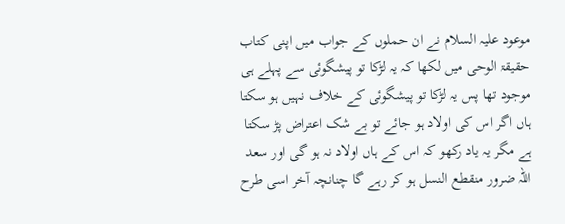موعود علیہ السلام نے ان حملوں کے جواب میں اپنی کتاب حقیقۃ الوحی میں لکھا کہ یہ لڑکا تو پیشگوئی سے پہلے ہی موجود تھا پس یہ لڑکا تو پیشگوئی کے خلاف نہیں ہو سکتا ہاں اگر اس کی اولاد ہو جائے تو بے شک اعتراض پڑ سکتا ہے مگر یہ یاد رکھو کہ اس کے ہاں اولاد نہ ہو گی اور سعد اللہ ضرور منقطع النسل ہو کر رہے گا چنانچہ آخر اسی طرح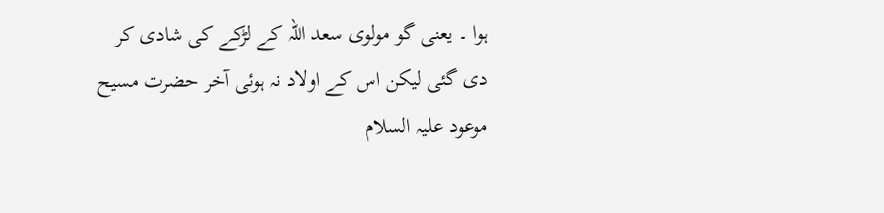ہوا ۔ یعنی گو مولوی سعد اللہ کے لڑکے کی شادی کر دی گئی لیکن اس کے اولاد نہ ہوئی آخر حضرت مسیح موعود علیہ السلام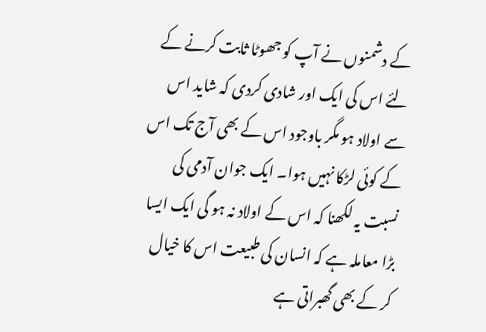کے دشمنوں نے آپ کو جھوٹا ثابت کرنے کے لئے اس کی ایک اور شادی کردی کہ شاید اس سے اولاد ہو مگر باوجود اس کے بھی آج تک اس کے کوئی لڑکا نہیں ہوا۔ ایک جوان آدمی کی نسبت یہ لکھنا کہ اس کے اولاد نہ ہو گی ایک ایسا بڑا معاملہ ہے کہ انسان کی طبیعت اس کا خیال کر کے بھی گھبراتی ہے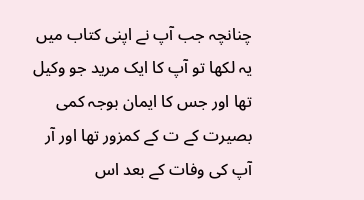چنانچہ جب آپ نے اپنی کتاب میں یہ لکھا تو آپ کا ایک مرید جو وکیل تھا اور جس کا ایمان بوجہ کمی بصیرت کے ت کے کمزور تھا اور آر آپ کی وفات کے بعد اس